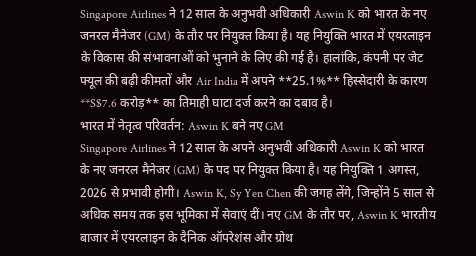Singapore Airlines ने 12 साल के अनुभवी अधिकारी Aswin K को भारत के नए जनरल मैनेजर (GM) के तौर पर नियुक्त किया है। यह नियुक्ति भारत में एयरलाइन के विकास की संभावनाओं को भुनाने के लिए की गई है। हालांकि, कंपनी पर जेट फ्यूल की बढ़ी कीमतों और Air India में अपने **25.1%** हिस्सेदारी के कारण **S$7.6 करोड़** का तिमाही घाटा दर्ज करने का दबाव है।
भारत में नेतृत्व परिवर्तन: Aswin K बने नए GM
Singapore Airlines ने 12 साल के अपने अनुभवी अधिकारी Aswin K को भारत के नए जनरल मैनेजर (GM) के पद पर नियुक्त किया है। यह नियुक्ति 1 अगस्त, 2026 से प्रभावी होगी। Aswin K, Sy Yen Chen की जगह लेंगे, जिन्होंने 5 साल से अधिक समय तक इस भूमिका में सेवाएं दीं। नए GM के तौर पर, Aswin K भारतीय बाजार में एयरलाइन के दैनिक ऑपरेशंस और ग्रोथ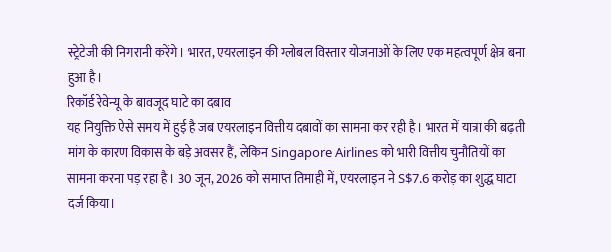स्ट्रेटेजी की निगरानी करेंगे। भारत, एयरलाइन की ग्लोबल विस्तार योजनाओं के लिए एक महत्वपूर्ण क्षेत्र बना हुआ है।
रिकॉर्ड रेवेन्यू के बावजूद घाटे का दबाव
यह नियुक्ति ऐसे समय में हुई है जब एयरलाइन वित्तीय दबावों का सामना कर रही है। भारत में यात्रा की बढ़ती मांग के कारण विकास के बड़े अवसर हैं, लेकिन Singapore Airlines को भारी वित्तीय चुनौतियों का सामना करना पड़ रहा है। 30 जून, 2026 को समाप्त तिमाही में, एयरलाइन ने S$7.6 करोड़ का शुद्ध घाटा दर्ज किया।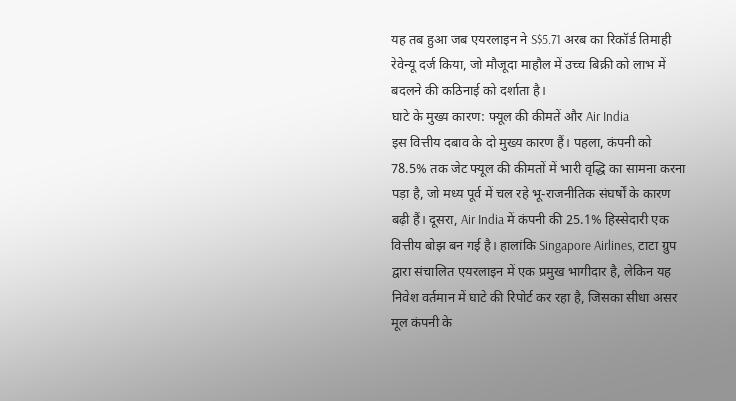यह तब हुआ जब एयरलाइन ने S$5.71 अरब का रिकॉर्ड तिमाही रेवेन्यू दर्ज किया, जो मौजूदा माहौल में उच्च बिक्री को लाभ में बदलने की कठिनाई को दर्शाता है।
घाटे के मुख्य कारण: फ्यूल की कीमतें और Air India
इस वित्तीय दबाव के दो मुख्य कारण हैं। पहला, कंपनी को 78.5% तक जेट फ्यूल की कीमतों में भारी वृद्धि का सामना करना पड़ा है, जो मध्य पूर्व में चल रहे भू-राजनीतिक संघर्षों के कारण बढ़ी हैं। दूसरा, Air India में कंपनी की 25.1% हिस्सेदारी एक वित्तीय बोझ बन गई है। हालांकि Singapore Airlines, टाटा ग्रुप द्वारा संचालित एयरलाइन में एक प्रमुख भागीदार है, लेकिन यह निवेश वर्तमान में घाटे की रिपोर्ट कर रहा है, जिसका सीधा असर मूल कंपनी के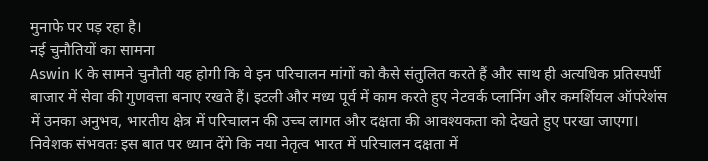मुनाफे पर पड़ रहा है।
नई चुनौतियों का सामना
Aswin K के सामने चुनौती यह होगी कि वे इन परिचालन मांगों को कैसे संतुलित करते हैं और साथ ही अत्यधिक प्रतिस्पर्धी बाजार में सेवा की गुणवत्ता बनाए रखते हैं। इटली और मध्य पूर्व में काम करते हुए नेटवर्क प्लानिंग और कमर्शियल ऑपरेशंस में उनका अनुभव, भारतीय क्षेत्र में परिचालन की उच्च लागत और दक्षता की आवश्यकता को देखते हुए परखा जाएगा।
निवेशक संभवतः इस बात पर ध्यान देंगे कि नया नेतृत्व भारत में परिचालन दक्षता में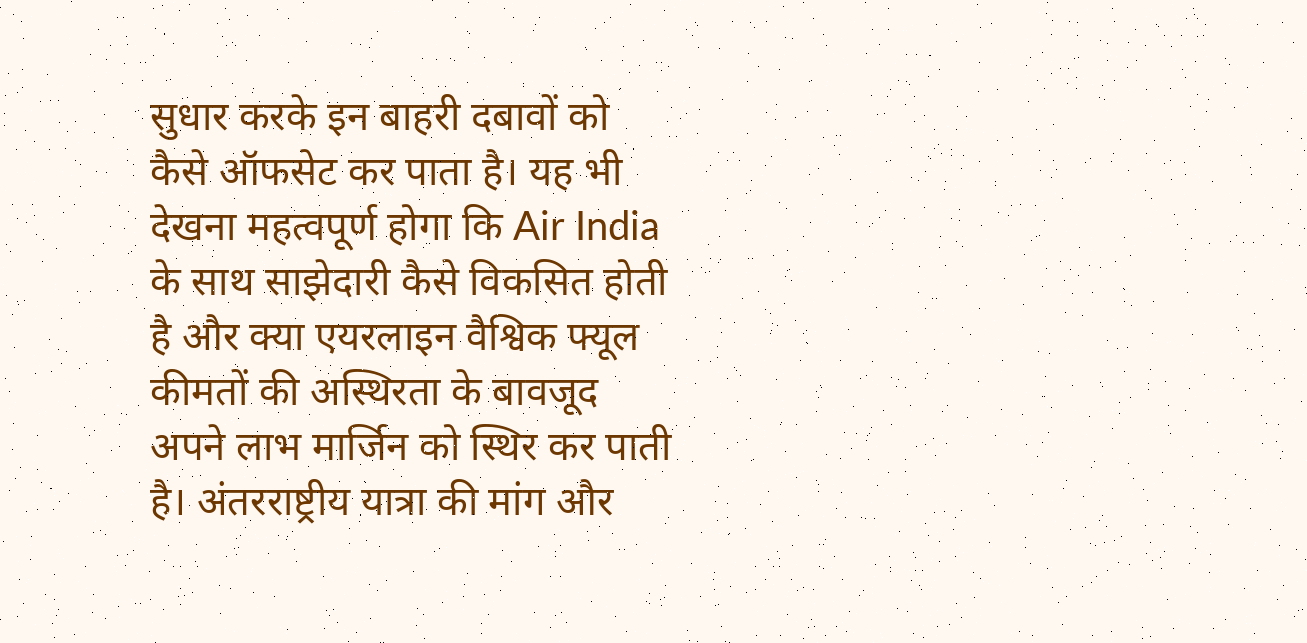सुधार करके इन बाहरी दबावों को कैसे ऑफसेट कर पाता है। यह भी देखना महत्वपूर्ण होगा कि Air India के साथ साझेदारी कैसे विकसित होती है और क्या एयरलाइन वैश्विक फ्यूल कीमतों की अस्थिरता के बावजूद अपने लाभ मार्जिन को स्थिर कर पाती है। अंतरराष्ट्रीय यात्रा की मांग और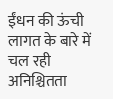ईंधन की ऊंची लागत के बारे में चल रही अनिश्चितता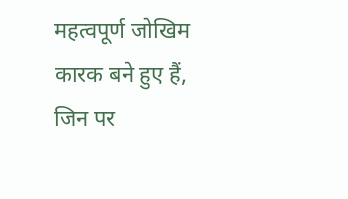महत्वपूर्ण जोखिम कारक बने हुए हैं, जिन पर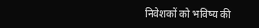निवेशकों को भविष्य की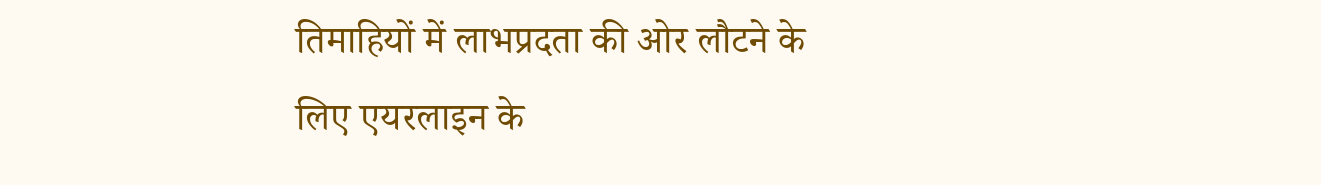तिमाहियों में लाभप्रदता की ओर लौटने के लिए एयरलाइन के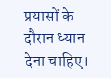प्रयासों के दौरान ध्यान देना चाहिए।